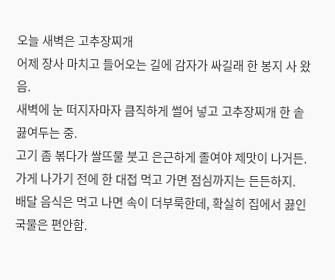오늘 새벽은 고추장찌개
어제 장사 마치고 들어오는 길에 감자가 싸길래 한 봉지 사 왔음.
새벽에 눈 떠지자마자 큼직하게 썰어 넣고 고추장찌개 한 솥 끓여두는 중.
고기 좀 볶다가 쌀뜨물 붓고 은근하게 졸여야 제맛이 나거든.
가게 나가기 전에 한 대접 먹고 가면 점심까지는 든든하지.
배달 음식은 먹고 나면 속이 더부룩한데, 확실히 집에서 끓인 국물은 편안함.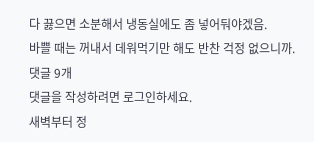다 끓으면 소분해서 냉동실에도 좀 넣어둬야겠음.
바쁠 때는 꺼내서 데워먹기만 해도 반찬 걱정 없으니까.
댓글 9개
댓글을 작성하려면 로그인하세요.
새벽부터 정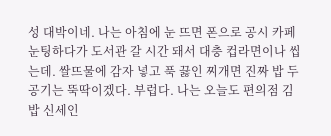성 대박이네. 나는 아침에 눈 뜨면 폰으로 공시 카페 눈팅하다가 도서관 갈 시간 돼서 대충 컵라면이나 씹는데. 쌀뜨물에 감자 넣고 푹 끓인 찌개면 진짜 밥 두 공기는 뚝딱이겠다. 부럽다. 나는 오늘도 편의점 김밥 신세인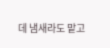데 냄새라도 맡고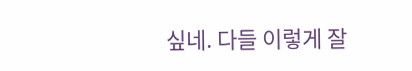싶네. 다들 이렇게 잘